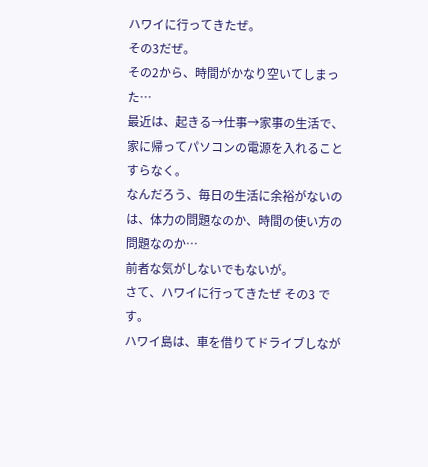ハワイに行ってきたぜ。
その3だぜ。
その2から、時間がかなり空いてしまった…
最近は、起きる→仕事→家事の生活で、家に帰ってパソコンの電源を入れることすらなく。
なんだろう、毎日の生活に余裕がないのは、体力の問題なのか、時間の使い方の問題なのか…
前者な気がしないでもないが。
さて、ハワイに行ってきたぜ その3 です。
ハワイ島は、車を借りてドライブしなが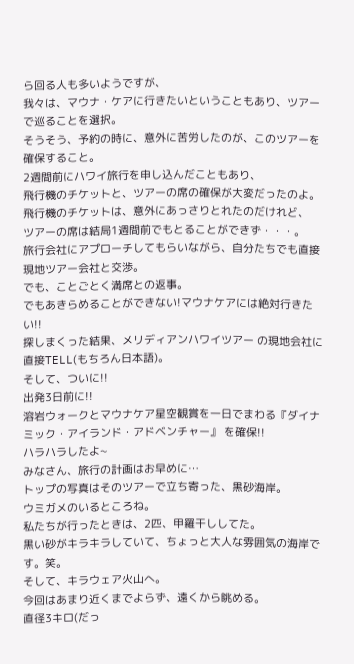ら回る人も多いようですが、
我々は、マウナ・ケアに行きたいということもあり、ツアーで巡ることを選択。
そうそう、予約の時に、意外に苦労したのが、このツアーを確保すること。
2週間前にハワイ旅行を申し込んだこともあり、
飛行機のチケットと、ツアーの席の確保が大変だったのよ。
飛行機のチケットは、意外にあっさりとれたのだけれど、
ツアーの席は結局1週間前でもとることができず・・・。
旅行会社にアプローチしてもらいながら、自分たちでも直接現地ツアー会社と交渉。
でも、ことごとく満席との返事。
でもあきらめることができない!マウナケアには絶対行きたい!!
探しまくった結果、メリディアンハワイツアー の現地会社に直接TELL(もちろん日本語)。
そして、ついに!!
出発3日前に!!
溶岩ウォークとマウナケア星空観賞を一日でまわる『ダイナミック・アイランド・アドベンチャー』 を確保!!
ハラハラしたよ~
みなさん、旅行の計画はお早めに…
トップの写真はそのツアーで立ち寄った、黒砂海岸。
ウミガメのいるところね。
私たちが行ったときは、2匹、甲羅干ししてた。
黒い砂がキラキラしていて、ちょっと大人な雰囲気の海岸です。笑。
そして、キラウェア火山へ。
今回はあまり近くまでよらず、遠くから眺める。
直径3キロ(だっ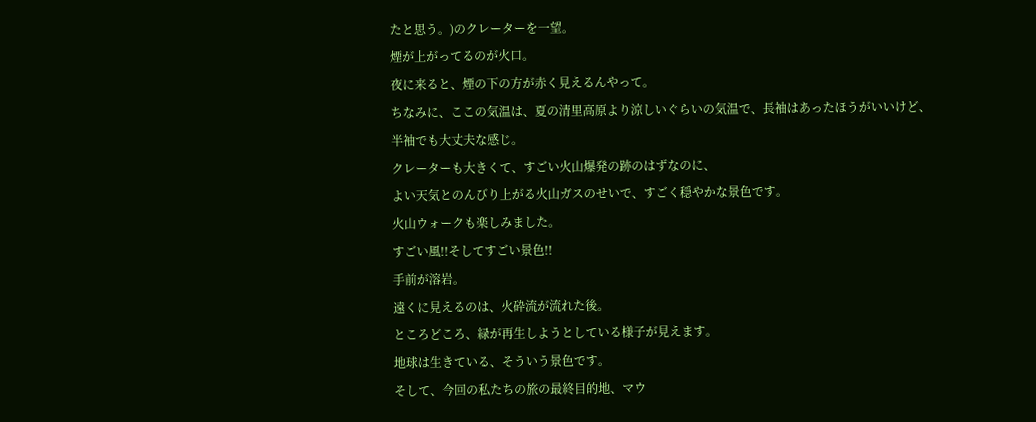たと思う。)のクレーターを一望。
煙が上がってるのが火口。
夜に来ると、煙の下の方が赤く見えるんやって。
ちなみに、ここの気温は、夏の清里高原より涼しいぐらいの気温で、長袖はあったほうがいいけど、
半袖でも大丈夫な感じ。
クレーターも大きくて、すごい火山爆発の跡のはずなのに、
よい天気とのんびり上がる火山ガスのせいで、すごく穏やかな景色です。
火山ウォークも楽しみました。
すごい風!!そしてすごい景色!!
手前が溶岩。
遠くに見えるのは、火砕流が流れた後。
ところどころ、緑が再生しようとしている様子が見えます。
地球は生きている、そういう景色です。
そして、今回の私たちの旅の最終目的地、マウ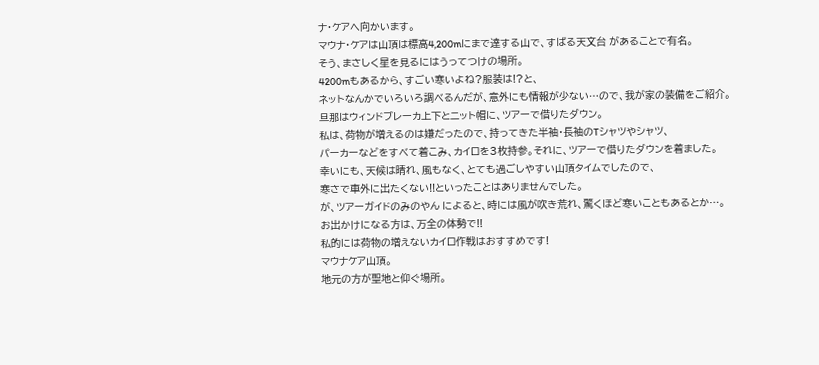ナ・ケアへ向かいます。
マウナ・ケアは山頂は標高4,200mにまで達する山で、すばる天文台 があることで有名。
そう、まさしく星を見るにはうってつけの場所。
4200mもあるから、すごい寒いよね?服装は!?と、
ネットなんかでいろいろ調べるんだが、意外にも情報が少ない…ので、我が家の装備をご紹介。
旦那はウィンドブレーカ上下とニット帽に、ツアーで借りたダウン。
私は、荷物が増えるのは嫌だったので、持ってきた半袖・長袖のTシャツやシャツ、
パーカーなどをすべて着こみ、カイロを3枚持参。それに、ツアーで借りたダウンを着ました。
幸いにも、天候は晴れ、風もなく、とても過ごしやすい山頂タイムでしたので、
寒さで車外に出たくない!!といったことはありませんでした。
が、ツアーガイドのみのやん によると、時には風が吹き荒れ、驚くほど寒いこともあるとか…。
お出かけになる方は、万全の体勢で!!
私的には荷物の増えないカイロ作戦はおすすめです!
マウナケア山頂。
地元の方が聖地と仰ぐ場所。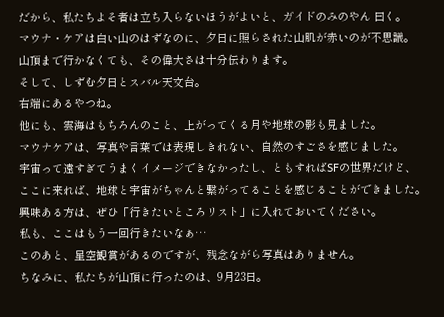だから、私たちよそ者は立ち入らないほうがよいと、ガイドのみのやん 曰く。
マウナ・ケアは白い山のはずなのに、夕日に照らされた山肌が赤いのが不思議。
山頂まで行かなくても、その偉大さは十分伝わります。
そして、しずむ夕日とスバル天文台。
右端にあるやつね。
他にも、雲海はもちろんのこと、上がってくる月や地球の影も見ました。
マウナケアは、写真や言葉では表現しきれない、自然のすごさを感じました。
宇宙って遠すぎてうまくイメージできなかったし、ともすればSFの世界だけど、
ここに来れば、地球と宇宙がちゃんと繋がってることを感じることができました。
興味ある方は、ぜひ「行きたいところリスト」に入れておいてください。
私も、ここはもう一回行きたいなぁ…
このあと、星空観賞があるのですが、残念ながら写真はありません。
ちなみに、私たちが山頂に行ったのは、9月23日。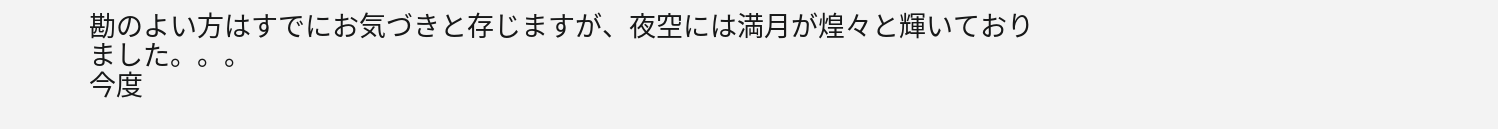勘のよい方はすでにお気づきと存じますが、夜空には満月が煌々と輝いておりました。。。
今度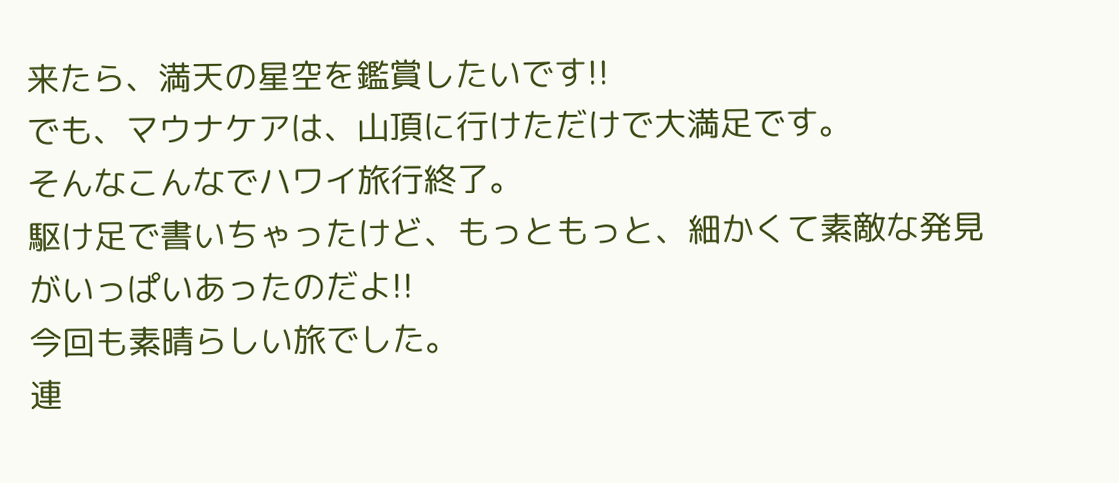来たら、満天の星空を鑑賞したいです!!
でも、マウナケアは、山頂に行けただけで大満足です。
そんなこんなでハワイ旅行終了。
駆け足で書いちゃったけど、もっともっと、細かくて素敵な発見がいっぱいあったのだよ!!
今回も素晴らしい旅でした。
連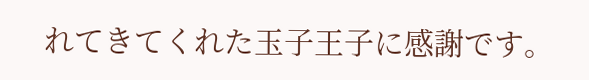れてきてくれた玉子王子に感謝です。